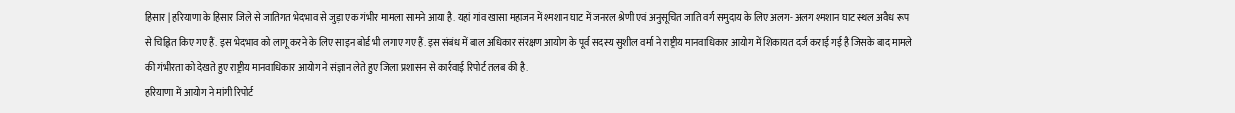हिसार | हरियाणा के हिसार जिले से जातिगत भेदभाव से जुड़ा एक गंभीर मामला सामने आया है. यहां गांव खासा महाजन में श्मशान घाट में जनरल श्रेणी एवं अनुसूचित जाति वर्ग समुदाय के लिए अलग- अलग श्मशान घाट स्थल अवैध रूप से चिह्नित किए गए हैं. इस भेदभाव को लागू करने के लिए साइन बोर्ड भी लगाए गए हैं. इस संबंध में बाल अधिकार संरक्षण आयोग के पूर्व सदस्य सुशील वर्मा ने राष्ट्रीय मानवाधिकार आयोग में शिकायत दर्ज कराई गई है जिसके बाद मामले की गंभीरता को देखते हुए राष्ट्रीय मानवाधिकार आयोग ने संज्ञान लेते हुए जिला प्रशासन से कार्रवाई रिपोर्ट तलब की है.
हरियाणा में आयोग ने मांगी रिपोर्ट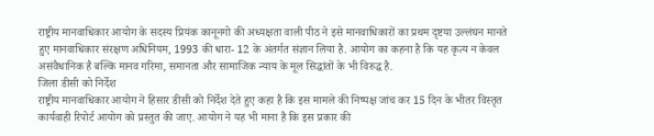राष्ट्रीय मानवाधिकार आयोग के सदस्य प्रियंक कानूनगो की अध्यक्षता वाली पीठ ने इसे मानवाधिकारों का प्रथम दृष्टया उल्लंघन मानते हुए मानवाधिकार संरक्षण अधिनियम, 1993 की धारा- 12 के अंतर्गत संज्ञान लिया है. आयोग का कहना है कि यह कृत्य न केवल असंवैधानिक है बल्कि मानव गरिमा, समानता और सामाजिक न्याय के मूल सिद्धांतों के भी विरुद्ध है.
जिला डीसी को निर्देश
राष्ट्रीय मानवाधिकार आयोग ने हिसार डीसी को निर्देश देते हुए कहा है कि इस मामले की निष्पक्ष जांच कर 15 दिन के भीतर विस्तृत कार्यवाही रिपोर्ट आयोग को प्रस्तुत की जाए. आयोग ने यह भी माना है कि इस प्रकार की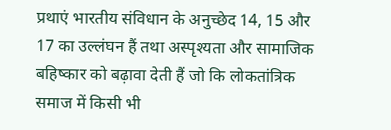प्रथाएं भारतीय संविधान के अनुच्छेद 14, 15 और 17 का उल्लंघन हैं तथा अस्पृश्यता और सामाजिक बहिष्कार को बढ़ावा देती हैं जो कि लोकतांत्रिक समाज में किसी भी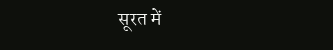सूरत में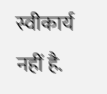स्वीकार्य नहीं है.